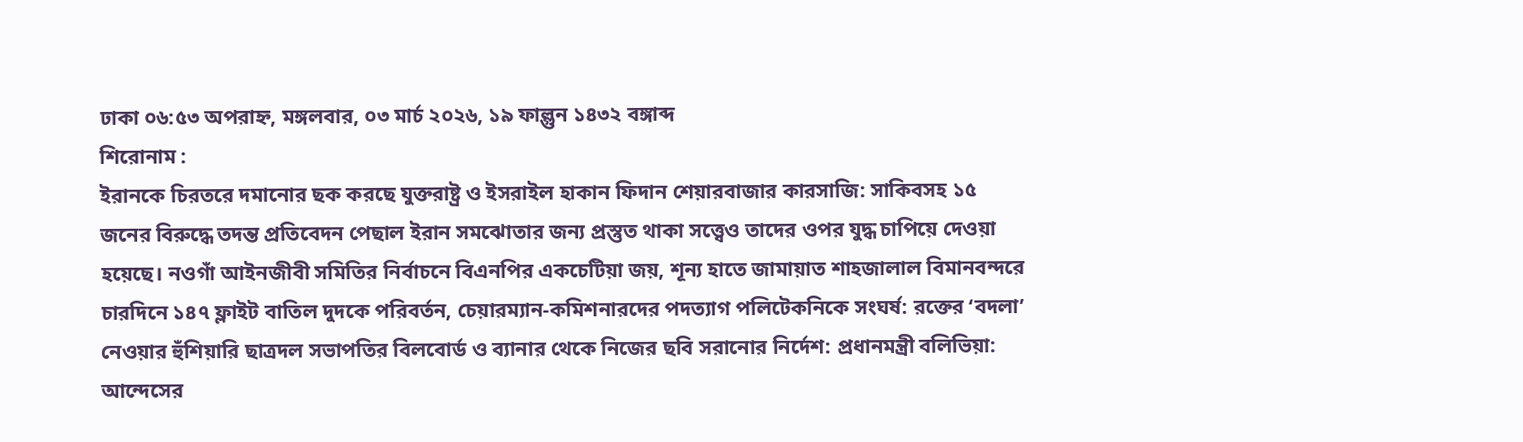ঢাকা ০৬:৫৩ অপরাহ্ন, মঙ্গলবার, ০৩ মার্চ ২০২৬, ১৯ ফাল্গুন ১৪৩২ বঙ্গাব্দ
শিরোনাম :
ইরানকে চিরতরে দমানোর ছক করছে যুক্তরাষ্ট্র ও ইসরাইল হাকান ফিদান শেয়ারবাজার কারসাজি: সাকিবসহ ১৫ জনের বিরুদ্ধে তদন্ত প্রতিবেদন পেছাল ইরান সমঝোতার জন্য প্রস্তুত থাকা সত্ত্বেও তাদের ওপর যুদ্ধ চাপিয়ে দেওয়া হয়েছে। নওগাঁ আইনজীবী সমিতির নির্বাচনে বিএনপির একচেটিয়া জয়, শূন্য হাতে জামায়াত শাহজালাল বিমানবন্দরে চারদিনে ১৪৭ ফ্লাইট বাতিল দুদকে পরিবর্তন, চেয়ারম্যান-কমিশনারদের পদত্যাগ পলিটেকনিকে সংঘর্ষ: রক্তের ‘বদলা’ নেওয়ার হুঁশিয়ারি ছাত্রদল সভাপতির বিলবোর্ড ও ব্যানার থেকে নিজের ছবি সরানোর নির্দেশ: প্রধানমন্ত্রী বলিভিয়া: আন্দেসের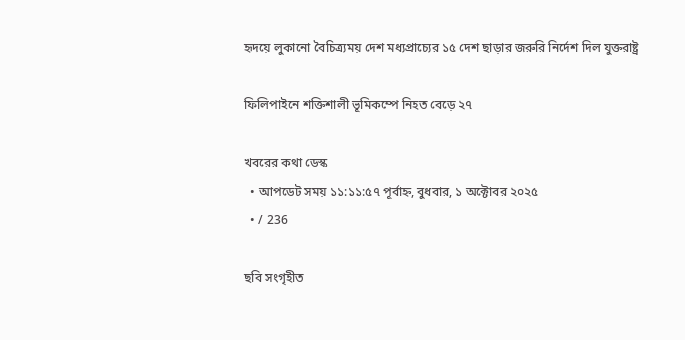হৃদয়ে লুকানো বৈচিত্র্যময় দেশ মধ্যপ্রাচ্যের ১৫ দেশ ছাড়ার জরুরি নির্দেশ দিল যুক্তরাষ্ট্র

ফিলিপাইনে শক্তিশালী ভূমিকম্পে নিহত বেড়ে ২৭

খবরের কথা ডেস্ক
  • আপডেট সময় ১১:১১:৫৭ পূর্বাহ্ন, বুধবার, ১ অক্টোবর ২০২৫
  • / 236

ছবি সংগৃহীত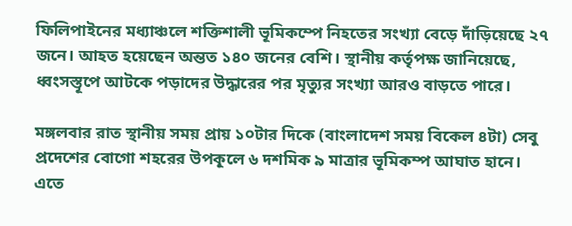ফিলিপাইনের মধ্যাঞ্চলে শক্তিশালী ভূমিকম্পে নিহতের সংখ্যা বেড়ে দাঁড়িয়েছে ২৭ জনে। আহত হয়েছেন অন্তত ১৪০ জনের বেশি। স্থানীয় কর্তৃপক্ষ জানিয়েছে, ধ্বংসস্তূপে আটকে পড়াদের উদ্ধারের পর মৃত্যুর সংখ্যা আরও বাড়তে পারে।

মঙ্গলবার রাত স্থানীয় সময় প্রায় ১০টার দিকে (বাংলাদেশ সময় বিকেল ৪টা) সেবু প্রদেশের বোগো শহরের উপকূলে ৬ দশমিক ৯ মাত্রার ভূমিকম্প আঘাত হানে। এতে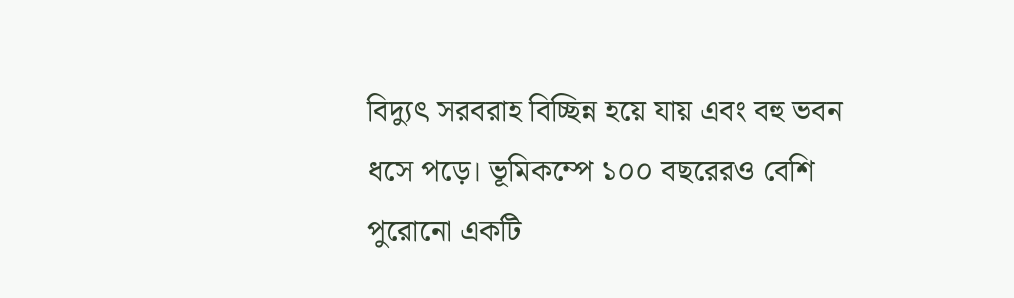বিদ্যুৎ সরবরাহ বিচ্ছিন্ন হয়ে যায় এবং বহু ভবন ধসে পড়ে। ভূমিকম্পে ১০০ বছরেরও বেশি পুরোনো একটি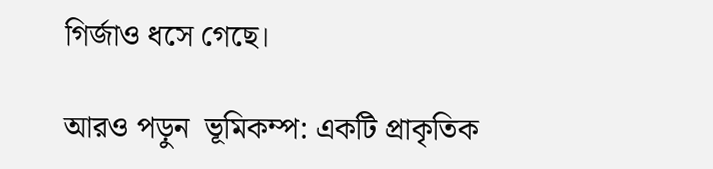গির্জাও ধসে গেছে।

আরও পড়ুন  ভূমিকম্প: একটি প্রাকৃতিক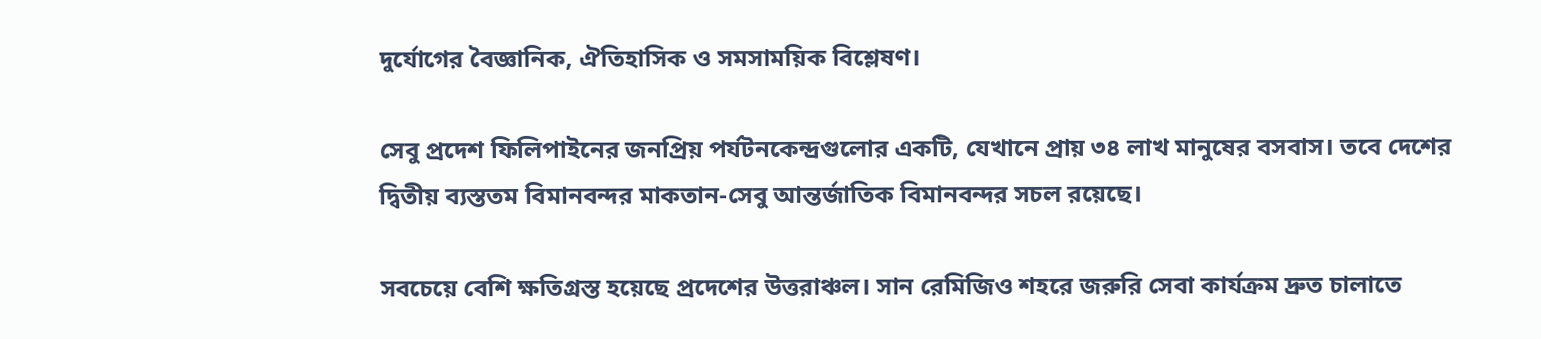দুর্যোগের বৈজ্ঞানিক, ঐতিহাসিক ও সমসাময়িক বিশ্লেষণ।

সেবু প্রদেশ ফিলিপাইনের জনপ্রিয় পর্যটনকেন্দ্রগুলোর একটি, যেখানে প্রায় ৩৪ লাখ মানুষের বসবাস। তবে দেশের দ্বিতীয় ব্যস্ততম বিমানবন্দর মাকতান-সেবু আন্তর্জাতিক বিমানবন্দর সচল রয়েছে।

সবচেয়ে বেশি ক্ষতিগ্রস্ত হয়েছে প্রদেশের উত্তরাঞ্চল। সান রেমিজিও শহরে জরুরি সেবা কার্যক্রম দ্রুত চালাতে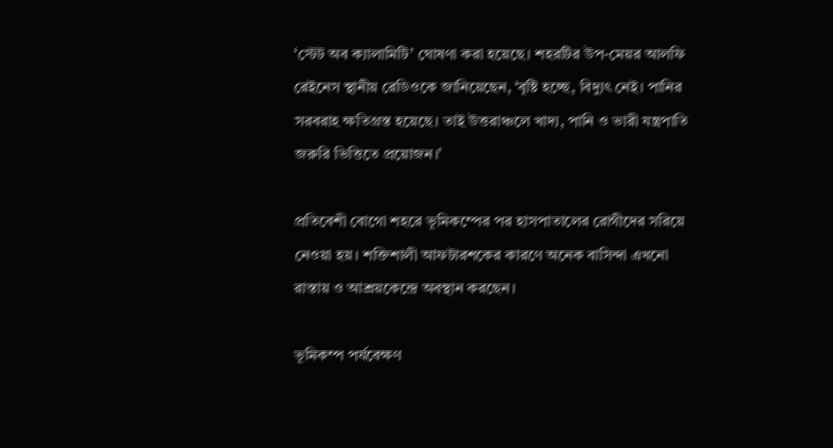‘স্টেট অব ক্যালামিটি’ ঘোষণা করা হয়েছে। শহরটির উপ-মেয়র আলফি রেইনেস স্থানীয় রেডিওকে জানিয়েছেন, ‘বৃষ্টি হচ্ছে, বিদ্যুৎ নেই। পানির সরবরাহ ক্ষতিগ্রস্ত হয়েছে। তাই উত্তরাঞ্চলে খাদ্য, পানি ও ভারী যন্ত্রপাতি জরুরি ভিত্তিতে প্রয়োজন।’

প্রতিবেশী বোগো শহরে ভূমিকম্পের পর হাসপাতালের রোগীদের সরিয়ে নেওয়া হয়। শক্তিশালী আফটারশকের কারণে অনেক বাসিন্দা এখনো রাস্তায় ও আশ্রয়কেন্দ্রে অবস্থান করছেন।

ভূমিকম্প পর্যবেক্ষণ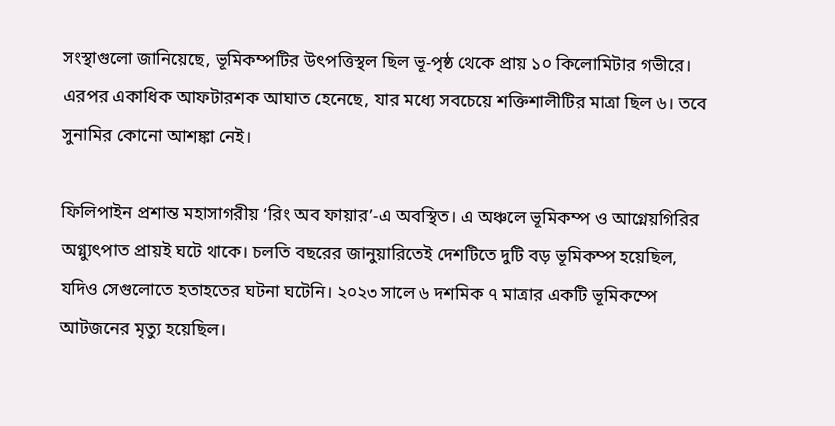সংস্থাগুলো জানিয়েছে, ভূমিকম্পটির উৎপত্তিস্থল ছিল ভূ-পৃষ্ঠ থেকে প্রায় ১০ কিলোমিটার গভীরে। এরপর একাধিক আফটারশক আঘাত হেনেছে, যার মধ্যে সবচেয়ে শক্তিশালীটির মাত্রা ছিল ৬। তবে সুনামির কোনো আশঙ্কা নেই।

ফিলিপাইন প্রশান্ত মহাসাগরীয় ‘রিং অব ফায়ার’-এ অবস্থিত। এ অঞ্চলে ভূমিকম্প ও আগ্নেয়গিরির অগ্ন্যুৎপাত প্রায়ই ঘটে থাকে। চলতি বছরের জানুয়ারিতেই দেশটিতে দুটি বড় ভূমিকম্প হয়েছিল, যদিও সেগুলোতে হতাহতের ঘটনা ঘটেনি। ২০২৩ সালে ৬ দশমিক ৭ মাত্রার একটি ভূমিকম্পে আটজনের মৃত্যু হয়েছিল।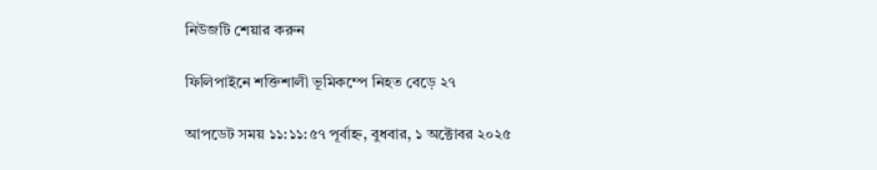নিউজটি শেয়ার করুন

ফিলিপাইনে শক্তিশালী ভূমিকম্পে নিহত বেড়ে ২৭

আপডেট সময় ১১:১১:৫৭ পূর্বাহ্ন, বুধবার, ১ অক্টোবর ২০২৫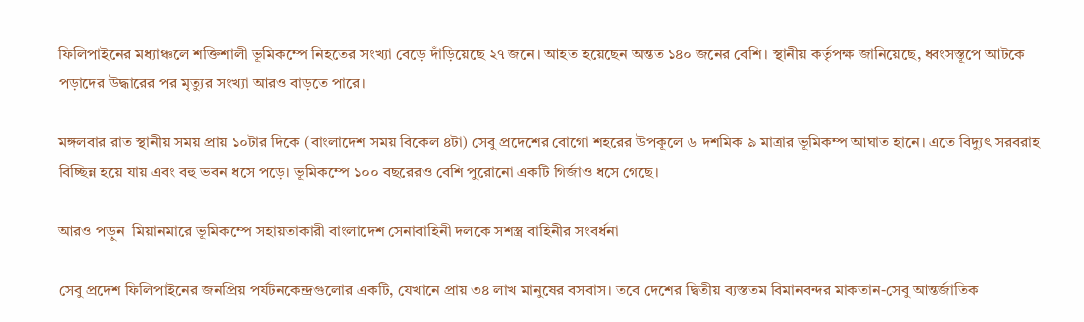ফিলিপাইনের মধ্যাঞ্চলে শক্তিশালী ভূমিকম্পে নিহতের সংখ্যা বেড়ে দাঁড়িয়েছে ২৭ জনে। আহত হয়েছেন অন্তত ১৪০ জনের বেশি। স্থানীয় কর্তৃপক্ষ জানিয়েছে, ধ্বংসস্তূপে আটকে পড়াদের উদ্ধারের পর মৃত্যুর সংখ্যা আরও বাড়তে পারে।

মঙ্গলবার রাত স্থানীয় সময় প্রায় ১০টার দিকে (বাংলাদেশ সময় বিকেল ৪টা) সেবু প্রদেশের বোগো শহরের উপকূলে ৬ দশমিক ৯ মাত্রার ভূমিকম্প আঘাত হানে। এতে বিদ্যুৎ সরবরাহ বিচ্ছিন্ন হয়ে যায় এবং বহু ভবন ধসে পড়ে। ভূমিকম্পে ১০০ বছরেরও বেশি পুরোনো একটি গির্জাও ধসে গেছে।

আরও পড়ুন  মিয়ানমারে ভূমিকম্পে সহায়তাকারী বাংলাদেশ সেনাবাহিনী দলকে সশস্ত্র বাহিনীর সংবর্ধনা

সেবু প্রদেশ ফিলিপাইনের জনপ্রিয় পর্যটনকেন্দ্রগুলোর একটি, যেখানে প্রায় ৩৪ লাখ মানুষের বসবাস। তবে দেশের দ্বিতীয় ব্যস্ততম বিমানবন্দর মাকতান-সেবু আন্তর্জাতিক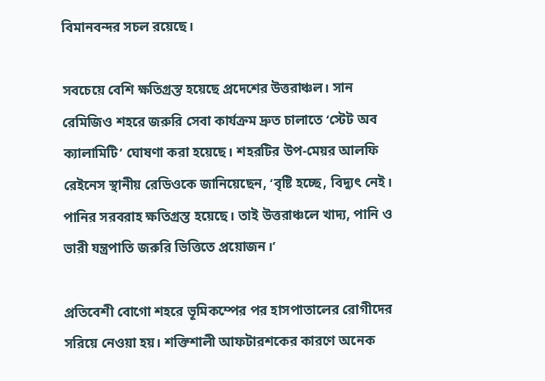বিমানবন্দর সচল রয়েছে।

সবচেয়ে বেশি ক্ষতিগ্রস্ত হয়েছে প্রদেশের উত্তরাঞ্চল। সান রেমিজিও শহরে জরুরি সেবা কার্যক্রম দ্রুত চালাতে ‘স্টেট অব ক্যালামিটি’ ঘোষণা করা হয়েছে। শহরটির উপ-মেয়র আলফি রেইনেস স্থানীয় রেডিওকে জানিয়েছেন, ‘বৃষ্টি হচ্ছে, বিদ্যুৎ নেই। পানির সরবরাহ ক্ষতিগ্রস্ত হয়েছে। তাই উত্তরাঞ্চলে খাদ্য, পানি ও ভারী যন্ত্রপাতি জরুরি ভিত্তিতে প্রয়োজন।’

প্রতিবেশী বোগো শহরে ভূমিকম্পের পর হাসপাতালের রোগীদের সরিয়ে নেওয়া হয়। শক্তিশালী আফটারশকের কারণে অনেক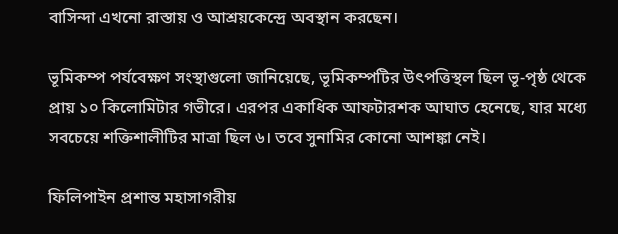বাসিন্দা এখনো রাস্তায় ও আশ্রয়কেন্দ্রে অবস্থান করছেন।

ভূমিকম্প পর্যবেক্ষণ সংস্থাগুলো জানিয়েছে, ভূমিকম্পটির উৎপত্তিস্থল ছিল ভূ-পৃষ্ঠ থেকে প্রায় ১০ কিলোমিটার গভীরে। এরপর একাধিক আফটারশক আঘাত হেনেছে, যার মধ্যে সবচেয়ে শক্তিশালীটির মাত্রা ছিল ৬। তবে সুনামির কোনো আশঙ্কা নেই।

ফিলিপাইন প্রশান্ত মহাসাগরীয়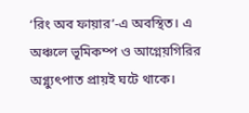‘রিং অব ফায়ার’-এ অবস্থিত। এ অঞ্চলে ভূমিকম্প ও আগ্নেয়গিরির অগ্ন্যুৎপাত প্রায়ই ঘটে থাকে।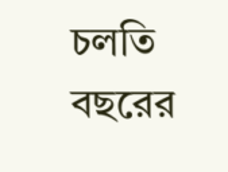চলতি বছরের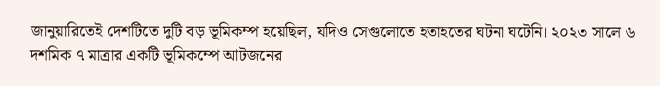জানুয়ারিতেই দেশটিতে দুটি বড় ভূমিকম্প হয়েছিল, যদিও সেগুলোতে হতাহতের ঘটনা ঘটেনি। ২০২৩ সালে ৬ দশমিক ৭ মাত্রার একটি ভূমিকম্পে আটজনের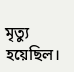মৃত্যু হয়েছিল।